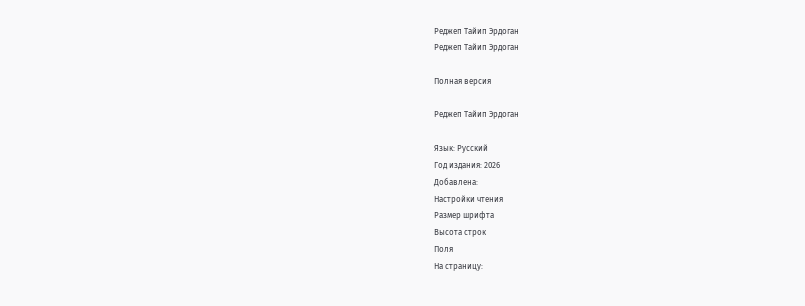Реджеп Тайип Эрдоган
Реджеп Тайип Эрдоган

Полная версия

Реджеп Тайип Эрдоган

Язык: Русский
Год издания: 2026
Добавлена:
Настройки чтения
Размер шрифта
Высота строк
Поля
На страницу: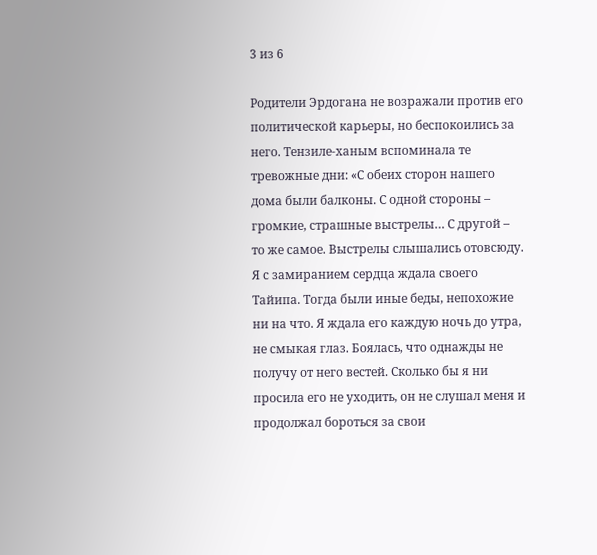3 из 6

Родители Эрдогана не возражали против его политической карьеры, но беспокоились за него. Тензиле-ханым вспоминала те тревожные дни: «С обеих сторон нашего дома были балконы. С одной стороны – громкие, страшные выстрелы… С другой – то же самое. Выстрелы слышались отовсюду. Я с замиранием сердца ждала своего Тайипа. Тогда были иные беды, непохожие ни на что. Я ждала его каждую ночь до утра, не смыкая глаз. Боялась, что однажды не получу от него вестей. Сколько бы я ни просила его не уходить, он не слушал меня и продолжал бороться за свои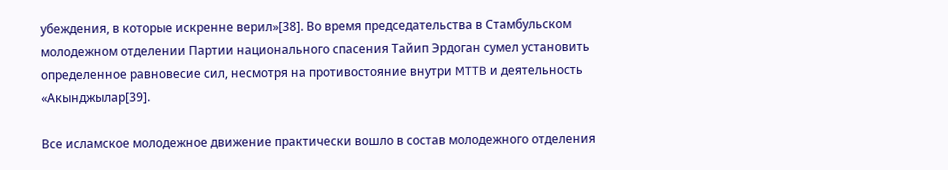убеждения, в которые искренне верил»[38]. Во время председательства в Стамбульском молодежном отделении Партии национального спасения Тайип Эрдоган сумел установить определенное равновесие сил, несмотря на противостояние внутри MTTB и деятельность «Акынджылар[39].

Все исламское молодежное движение практически вошло в состав молодежного отделения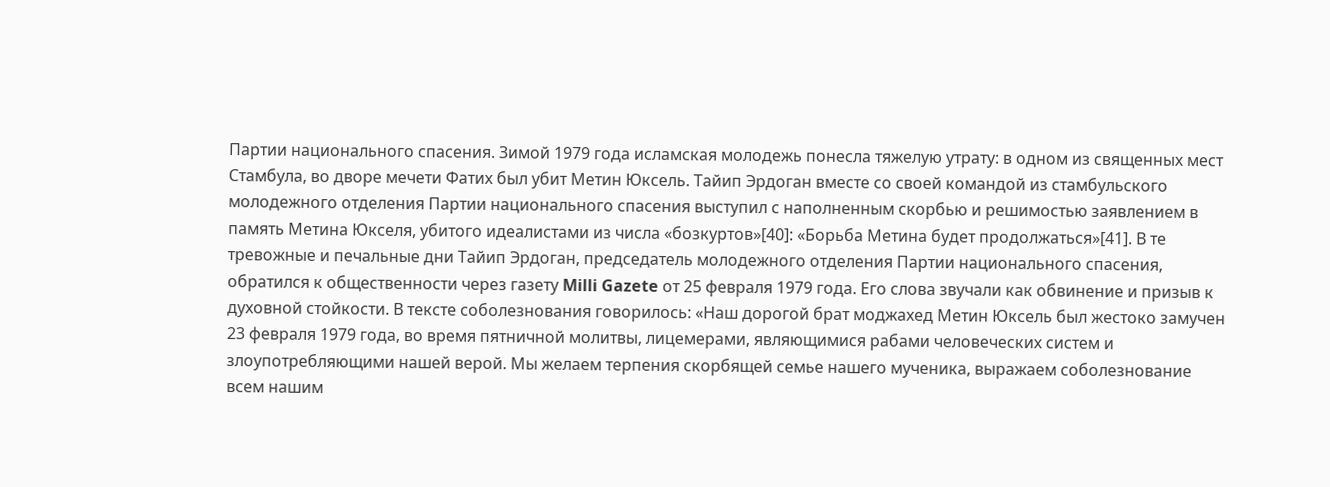Партии национального спасения. Зимой 1979 года исламская молодежь понесла тяжелую утрату: в одном из священных мест Стамбула, во дворе мечети Фатих был убит Метин Юксель. Тайип Эрдоган вместе со своей командой из стамбульского молодежного отделения Партии национального спасения выступил с наполненным скорбью и решимостью заявлением в память Метина Юкселя, убитого идеалистами из числа «бозкуртов»[40]: «Борьба Метина будет продолжаться»[41]. В те тревожные и печальные дни Тайип Эрдоган, председатель молодежного отделения Партии национального спасения, обратился к общественности через газету Milli Gazete от 25 февраля 1979 года. Его слова звучали как обвинение и призыв к духовной стойкости. В тексте соболезнования говорилось: «Наш дорогой брат моджахед Метин Юксель был жестоко замучен 23 февраля 1979 года, во время пятничной молитвы, лицемерами, являющимися рабами человеческих систем и злоупотребляющими нашей верой. Мы желаем терпения скорбящей семье нашего мученика, выражаем соболезнование всем нашим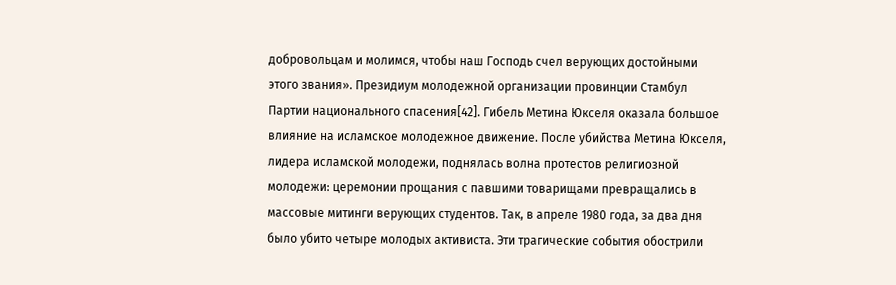добровольцам и молимся, чтобы наш Господь счел верующих достойными этого звания». Президиум молодежной организации провинции Стамбул Партии национального спасения[42]. Гибель Метина Юкселя оказала большое влияние на исламское молодежное движение. После убийства Метина Юкселя, лидера исламской молодежи, поднялась волна протестов религиозной молодежи: церемонии прощания с павшими товарищами превращались в массовые митинги верующих студентов. Так, в апреле 1980 года, за два дня было убито четыре молодых активиста. Эти трагические события обострили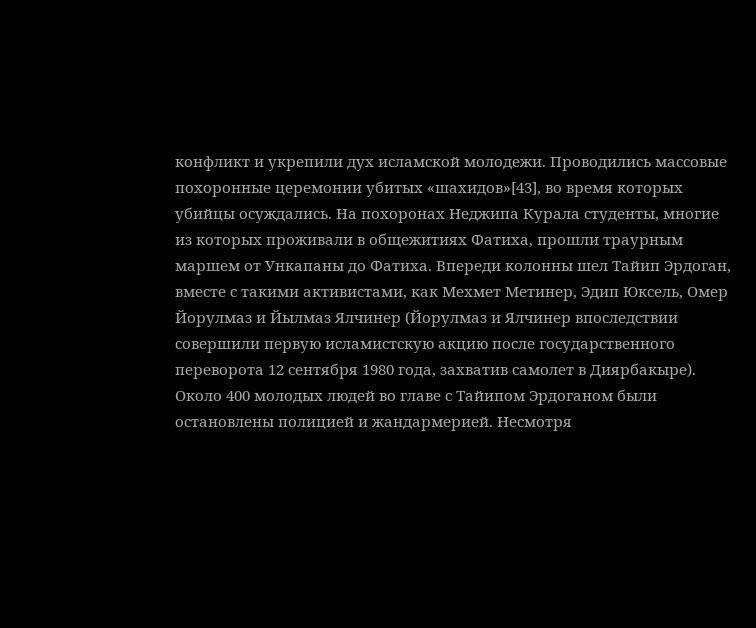конфликт и укрепили дух исламской молодежи. Проводились массовые похоронные церемонии убитых «шахидов»[43], во время которых убийцы осуждались. На похоронах Неджипа Курала студенты, многие из которых проживали в общежитиях Фатиха, прошли траурным маршем от Ункапаны до Фатиха. Впереди колонны шел Тайип Эрдоган, вместе с такими активистами, как Мехмет Метинер, Эдип Юксель, Омер Йорулмаз и Йылмаз Ялчинер (Йорулмаз и Ялчинер впоследствии совершили первую исламистскую акцию после государственного переворота 12 сентября 1980 года, захватив самолет в Диярбакыре). Около 400 молодых людей во главе с Тайипом Эрдоганом были остановлены полицией и жандармерией. Несмотря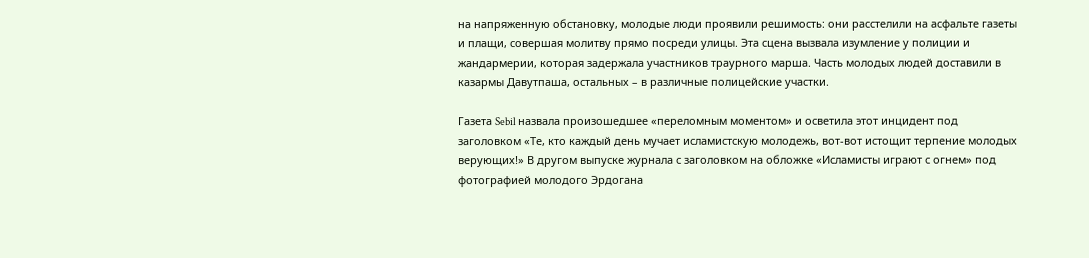на напряженную обстановку, молодые люди проявили решимость: они расстелили на асфальте газеты и плащи, совершая молитву прямо посреди улицы. Эта сцена вызвала изумление у полиции и жандармерии, которая задержала участников траурного марша. Часть молодых людей доставили в казармы Давутпаша, остальных – в различные полицейские участки.

Газета Sebil назвала произошедшее «переломным моментом» и осветила этот инцидент под заголовком «Те, кто каждый день мучает исламистскую молодежь, вот-вот истощит терпение молодых верующих!» В другом выпуске журнала с заголовком на обложке «Исламисты играют с огнем» под фотографией молодого Эрдогана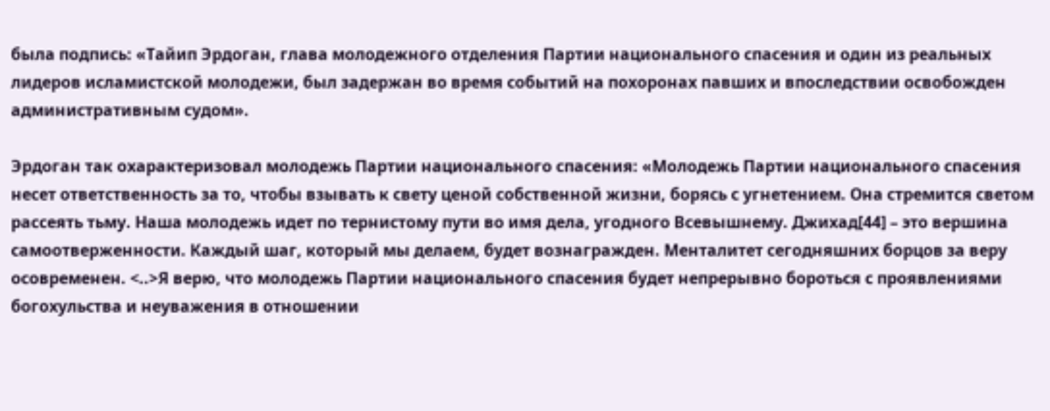была подпись: «Тайип Эрдоган, глава молодежного отделения Партии национального спасения и один из реальных лидеров исламистской молодежи, был задержан во время событий на похоронах павших и впоследствии освобожден административным судом».

Эрдоган так охарактеризовал молодежь Партии национального спасения: «Молодежь Партии национального спасения несет ответственность за то, чтобы взывать к свету ценой собственной жизни, борясь с угнетением. Она стремится светом рассеять тьму. Наша молодежь идет по тернистому пути во имя дела, угодного Всевышнему. Джихад[44] – это вершина самоотверженности. Каждый шаг, который мы делаем, будет вознагражден. Менталитет сегодняшних борцов за веру осовременен. <..>Я верю, что молодежь Партии национального спасения будет непрерывно бороться с проявлениями богохульства и неуважения в отношении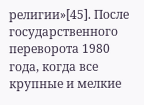религии»[45]. После государственного переворота 1980 года, когда все крупные и мелкие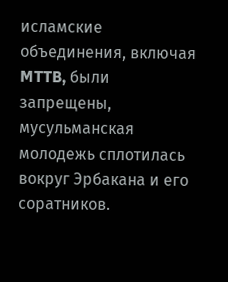исламские объединения, включая MTTB, были запрещены, мусульманская молодежь сплотилась вокруг Эрбакана и его соратников.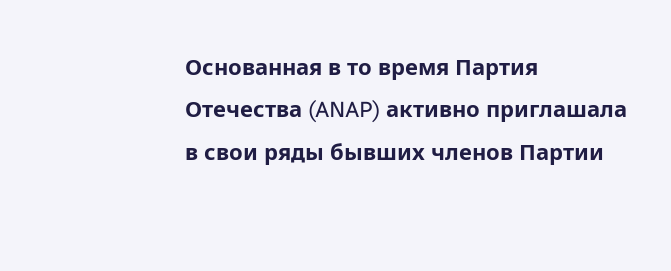Основанная в то время Партия Отечества (ANAP) активно приглашала в свои ряды бывших членов Партии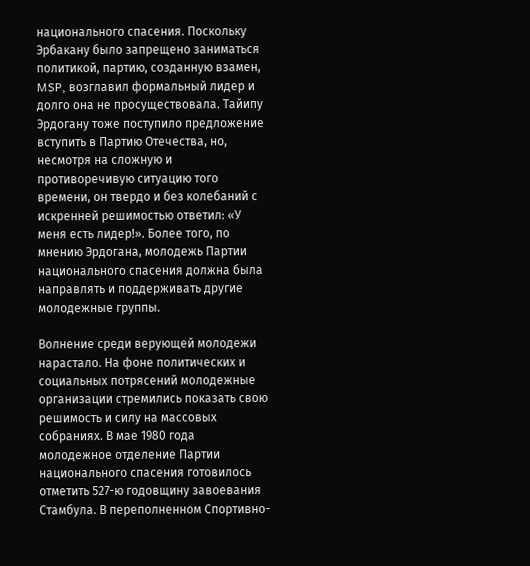национального спасения. Поскольку Эрбакану было запрещено заниматься политикой, партию, созданную взамен, MSP, возглавил формальный лидер и долго она не просуществовала. Тайипу Эрдогану тоже поступило предложение вступить в Партию Отечества, но, несмотря на сложную и противоречивую ситуацию того времени, он твердо и без колебаний с искренней решимостью ответил: «У меня есть лидер!». Более того, по мнению Эрдогана, молодежь Партии национального спасения должна была направлять и поддерживать другие молодежные группы.

Волнение среди верующей молодежи нарастало. На фоне политических и социальных потрясений молодежные организации стремились показать свою решимость и силу на массовых собраниях. В мае 1980 года молодежное отделение Партии национального спасения готовилось отметить 527-ю годовщину завоевания Стамбула. В переполненном Спортивно-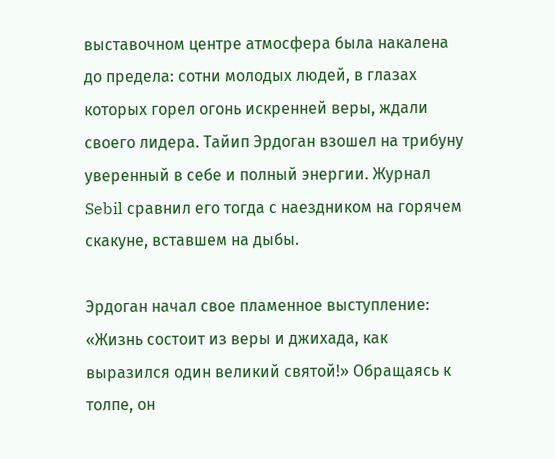выставочном центре атмосфера была накалена до предела: сотни молодых людей, в глазах которых горел огонь искренней веры, ждали своего лидера. Тайип Эрдоган взошел на трибуну уверенный в себе и полный энергии. Журнал Sebil сравнил его тогда с наездником на горячем скакуне, вставшем на дыбы.

Эрдоган начал свое пламенное выступление: «Жизнь состоит из веры и джихада, как выразился один великий святой!» Обращаясь к толпе, он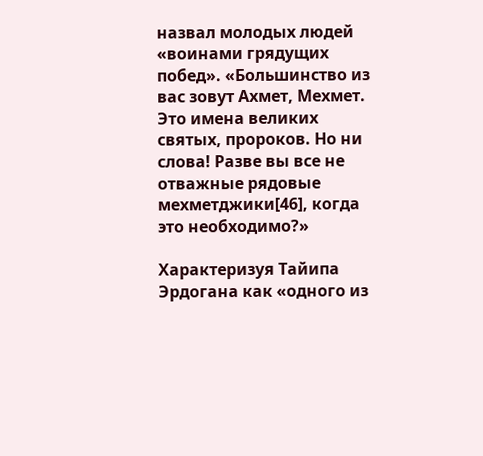назвал молодых людей «воинами грядущих побед». «Большинство из вас зовут Ахмет, Мехмет. Это имена великих святых, пророков. Но ни слова! Разве вы все не отважные рядовые мехметджики[46], когда это необходимо?»

Характеризуя Тайипа Эрдогана как «одного из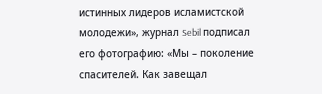истинных лидеров исламистской молодежи», журнал Sebil подписал его фотографию: «Мы – поколение спасителей. Как завещал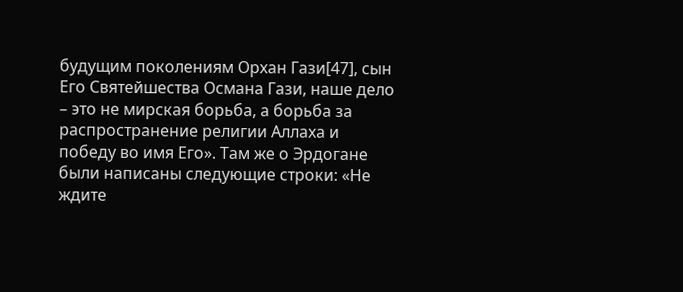будущим поколениям Орхан Гази[47], сын Его Святейшества Османа Гази, наше дело – это не мирская борьба, а борьба за распространение религии Аллаха и победу во имя Его». Там же о Эрдогане были написаны следующие строки: «Не ждите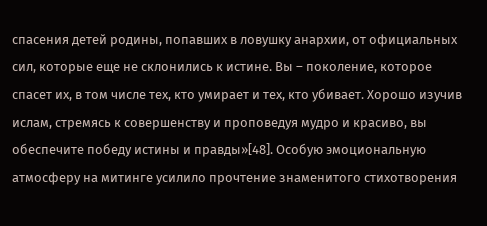спасения детей родины, попавших в ловушку анархии, от официальных сил, которые еще не склонились к истине. Вы – поколение, которое спасет их, в том числе тех, кто умирает и тех, кто убивает. Хорошо изучив ислам, стремясь к совершенству и проповедуя мудро и красиво, вы обеспечите победу истины и правды»[48]. Особую эмоциональную атмосферу на митинге усилило прочтение знаменитого стихотворения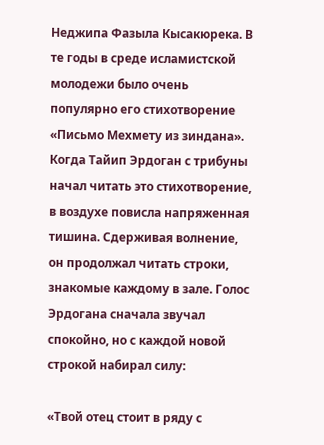Неджипа Фазыла Кысакюрека. В те годы в среде исламистской молодежи было очень популярно его стихотворение «Письмо Мехмету из зиндана». Когда Тайип Эрдоган с трибуны начал читать это стихотворение, в воздухе повисла напряженная тишина. Сдерживая волнение, он продолжал читать строки, знакомые каждому в зале. Голос Эрдогана сначала звучал спокойно, но с каждой новой строкой набирал силу:

«Твой отец стоит в ряду с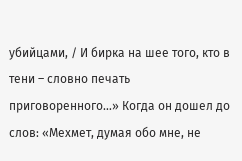убийцами, / И бирка на шее того, кто в тени – словно печать приговоренного…» Когда он дошел до слов: «Мехмет, думая обо мне, не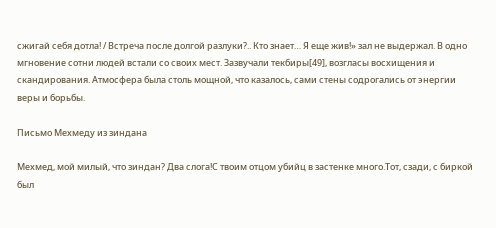сжигай себя дотла! / Встреча после долгой разлуки?.. Кто знает… Я еще жив!» зал не выдержал. В одно мгновение сотни людей встали со своих мест. Зазвучали текбиры[49], возгласы восхищения и скандирования. Атмосфера была столь мощной, что казалось, сами стены содрогались от энергии веры и борьбы.

Письмо Мехмеду из зиндана

Мехмед, мой милый, что зиндан? Два слога!С твоим отцом убийц в застенке много.Тот, сзади, с биркой был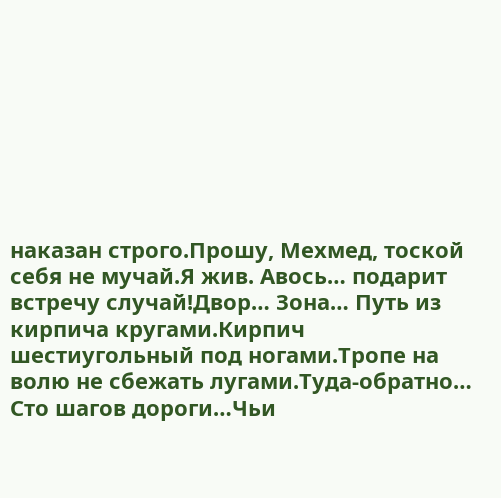наказан строго.Прошу, Мехмед, тоской себя не мучай.Я жив. Авось… подарит встречу случай!Двор… Зона… Путь из кирпича кругами.Кирпич шестиугольный под ногами.Тропе на волю не сбежать лугами.Туда-обратно… Сто шагов дороги…Чьи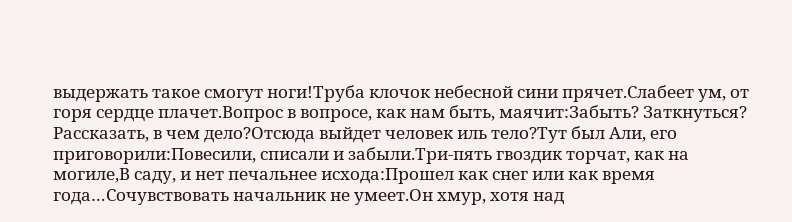выдержать такое смогут ноги!Труба клочок небесной сини прячет.Слабеет ум, от горя сердце плачет.Вопрос в вопросе, как нам быть, маячит:Забыть? Заткнуться? Рассказать, в чем дело?Отсюда выйдет человек иль тело?Тут был Али, его приговорили:Повесили, списали и забыли.Три-пять гвоздик торчат, как на могиле,В саду, и нет печальнее исхода:Прошел как снег или как время года…Сочувствовать начальник не умеет.Он хмур, хотя над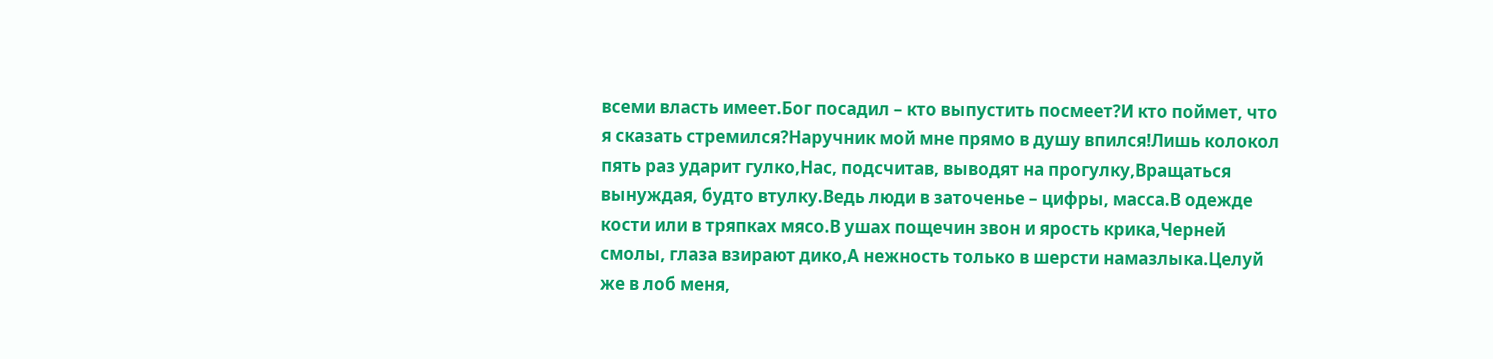всеми власть имеет.Бог посадил – кто выпустить посмеет?И кто поймет, что я сказать стремился?Наручник мой мне прямо в душу впился!Лишь колокол пять раз ударит гулко,Нас, подсчитав, выводят на прогулку,Вращаться вынуждая, будто втулку.Ведь люди в заточенье – цифры, масса.В одежде кости или в тряпках мясо.В ушах пощечин звон и ярость крика,Черней смолы, глаза взирают дико,А нежность только в шерсти намазлыка.Целуй же в лоб меня,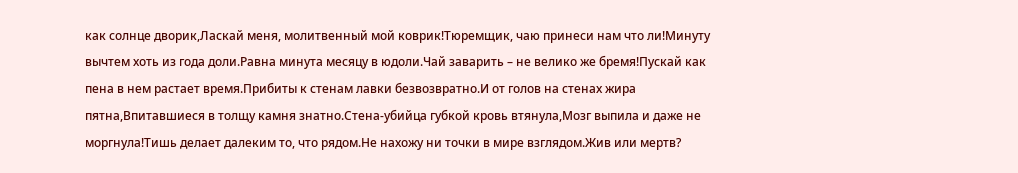как солнце дворик,Ласкай меня, молитвенный мой коврик!Тюремщик, чаю принеси нам что ли!Минуту вычтем хоть из года доли.Равна минута месяцу в юдоли.Чай заварить – не велико же бремя!Пускай как пена в нем растает время.Прибиты к стенам лавки безвозвратно.И от голов на стенах жира пятна,Впитавшиеся в толщу камня знатно.Стена-убийца губкой кровь втянула,Мозг выпила и даже не моргнула!Тишь делает далеким то, что рядом.Не нахожу ни точки в мире взглядом.Жив или мертв?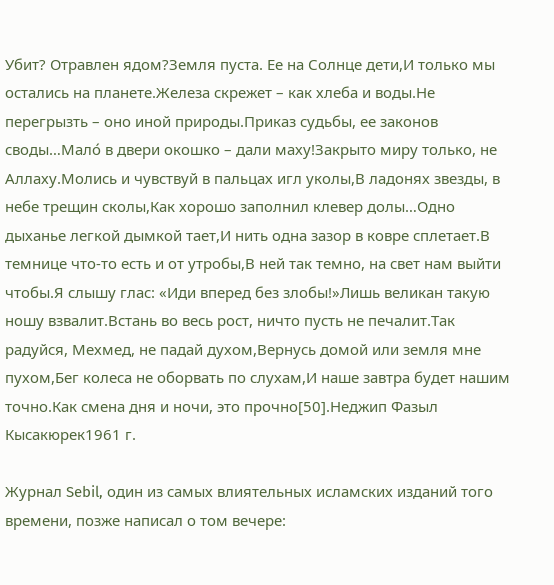Убит? Отравлен ядом?Земля пуста. Ее на Солнце дети,И только мы остались на планете.Железа скрежет – как хлеба и воды.Не перегрызть – оно иной природы.Приказ судьбы, ее законов своды…Мало́ в двери окошко – дали маху!Закрыто миру только, не Аллаху.Молись и чувствуй в пальцах игл уколы,В ладонях звезды, в небе трещин сколы,Как хорошо заполнил клевер долы…Одно дыханье легкой дымкой тает,И нить одна зазор в ковре сплетает.В темнице что-то есть и от утробы,В ней так темно, на свет нам выйти чтобы.Я слышу глас: «Иди вперед без злобы!»Лишь великан такую ношу взвалит.Встань во весь рост, ничто пусть не печалит.Так радуйся, Мехмед, не падай духом,Вернусь домой или земля мне пухом,Бег колеса не оборвать по слухам,И наше завтра будет нашим точно.Как смена дня и ночи, это прочно[50].Неджип Фазыл Кысакюрек1961 г.

Журнал Sebil, один из самых влиятельных исламских изданий того времени, позже написал о том вечере: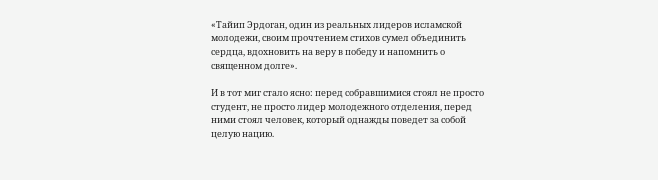«Тайип Эрдоган, один из реальных лидеров исламской молодежи, своим прочтением стихов сумел объединить сердца, вдохновить на веру в победу и напомнить о священном долге».

И в тот миг стало ясно: перед собравшимися стоял не просто студент, не просто лидер молодежного отделения, перед ними стоял человек, который однажды поведет за собой целую нацию.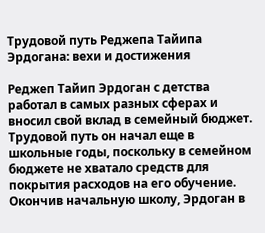Трудовой путь Реджепа Тайипа Эрдогана: вехи и достижения

Реджеп Тайип Эрдоган с детства работал в самых разных сферах и вносил свой вклад в семейный бюджет. Трудовой путь он начал еще в школьные годы, поскольку в семейном бюджете не хватало средств для покрытия расходов на его обучение. Окончив начальную школу, Эрдоган в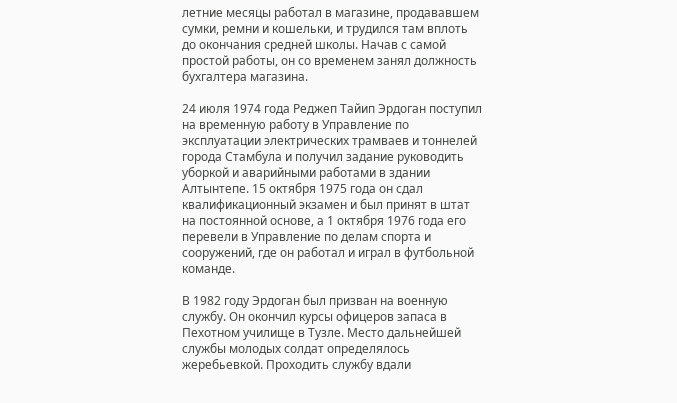летние месяцы работал в магазине, продававшем сумки, ремни и кошельки, и трудился там вплоть до окончания средней школы. Начав с самой простой работы, он со временем занял должность бухгалтера магазина.

24 июля 1974 года Реджеп Тайип Эрдоган поступил на временную работу в Управление по эксплуатации электрических трамваев и тоннелей города Стамбула и получил задание руководить уборкой и аварийными работами в здании Алтынтепе. 15 октября 1975 года он сдал квалификационный экзамен и был принят в штат на постоянной основе, а 1 октября 1976 года его перевели в Управление по делам спорта и сооружений, где он работал и играл в футбольной команде.

В 1982 году Эрдоган был призван на военную службу. Он окончил курсы офицеров запаса в Пехотном училище в Тузле. Место дальнейшей службы молодых солдат определялось жеребьевкой. Проходить службу вдали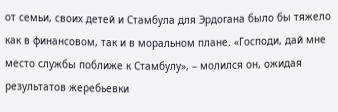от семьи, своих детей и Стамбула для Эрдогана было бы тяжело как в финансовом, так и в моральном плане. «Господи, дай мне место службы поближе к Стамбулу», – молился он, ожидая результатов жеребьевки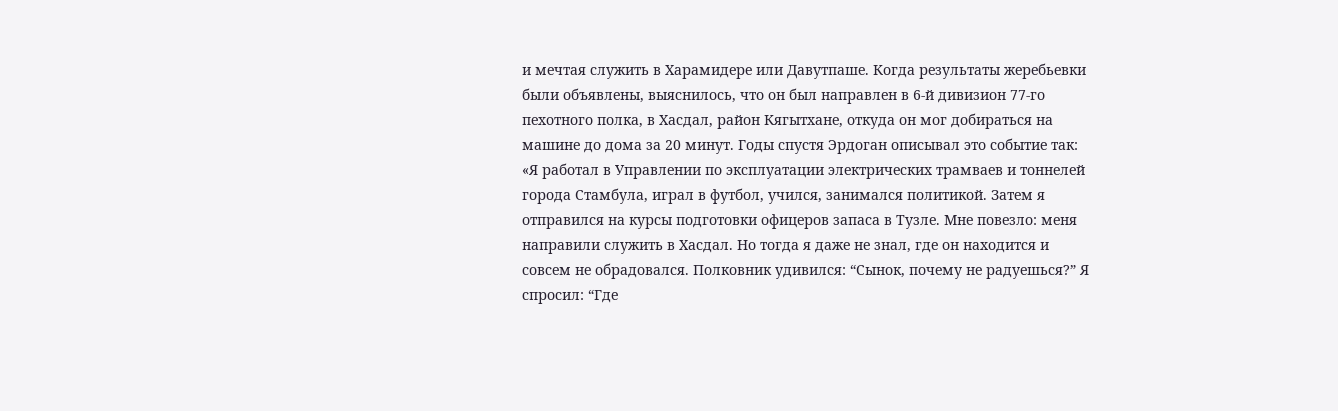и мечтая служить в Харамидере или Давутпаше. Когда результаты жеребьевки были объявлены, выяснилось, что он был направлен в 6-й дивизион 77-го пехотного полка, в Хасдал, район Кягытхане, откуда он мог добираться на машине до дома за 20 минут. Годы спустя Эрдоган описывал это событие так: «Я работал в Управлении по эксплуатации электрических трамваев и тоннелей города Стамбула, играл в футбол, учился, занимался политикой. Затем я отправился на курсы подготовки офицеров запаса в Тузле. Мне повезло: меня направили служить в Хасдал. Но тогда я даже не знал, где он находится и совсем не обрадовался. Полковник удивился: “Сынок, почему не радуешься?” Я спросил: “Где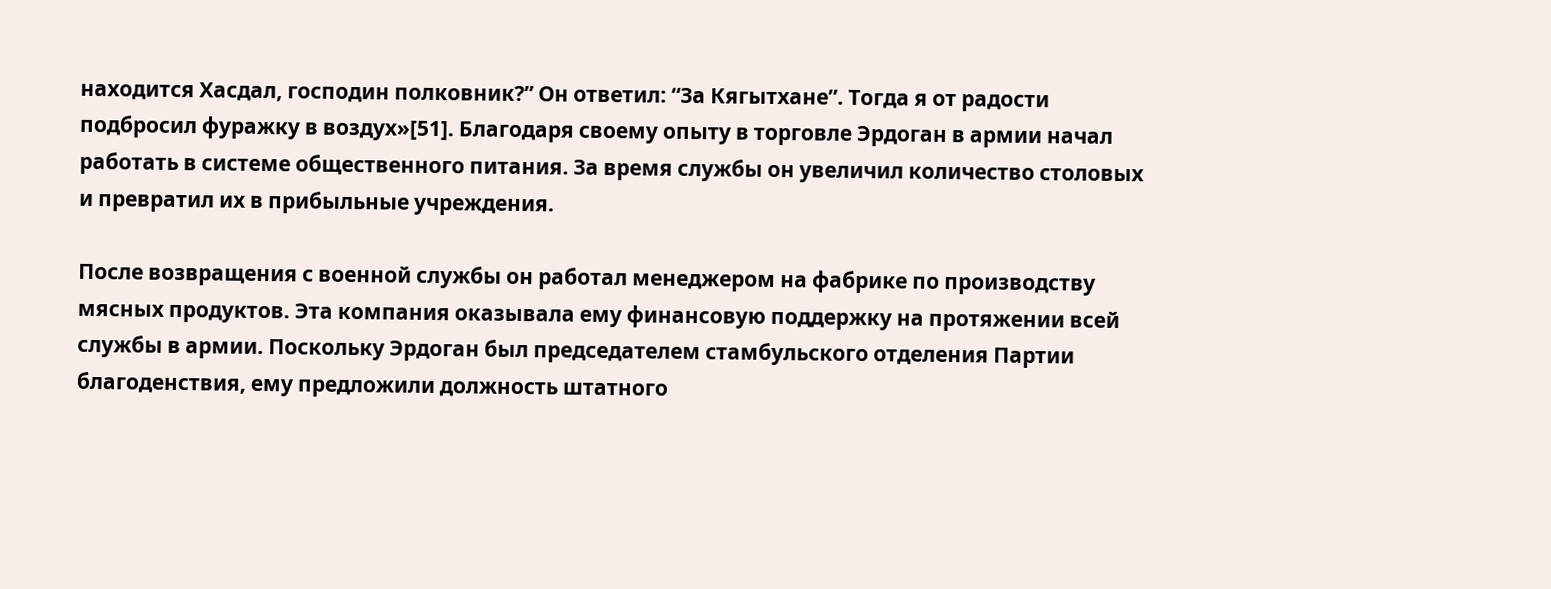находится Хасдал, господин полковник?” Он ответил: “За Кягытхане”. Тогда я от радости подбросил фуражку в воздух»[51]. Благодаря своему опыту в торговле Эрдоган в армии начал работать в системе общественного питания. За время службы он увеличил количество столовых и превратил их в прибыльные учреждения.

После возвращения с военной службы он работал менеджером на фабрике по производству мясных продуктов. Эта компания оказывала ему финансовую поддержку на протяжении всей службы в армии. Поскольку Эрдоган был председателем стамбульского отделения Партии благоденствия, ему предложили должность штатного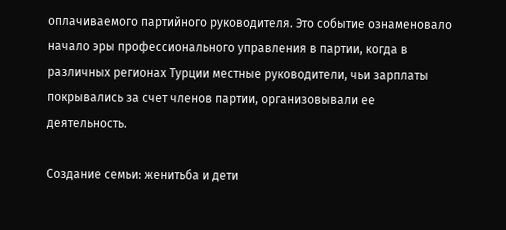оплачиваемого партийного руководителя. Это событие ознаменовало начало эры профессионального управления в партии, когда в различных регионах Турции местные руководители, чьи зарплаты покрывались за счет членов партии, организовывали ее деятельность.

Создание семьи: женитьба и дети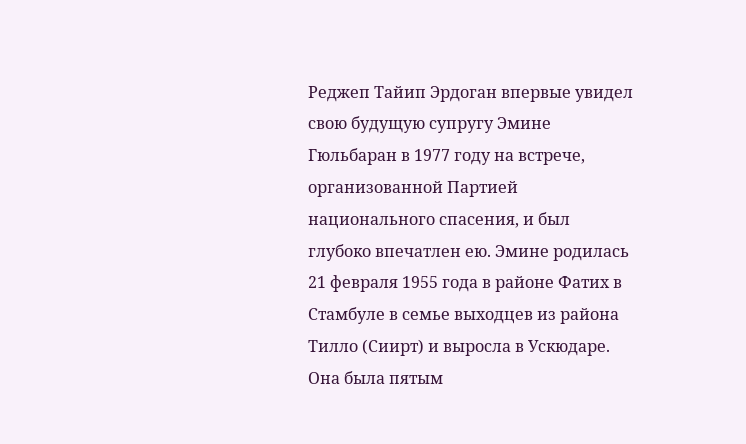Реджеп Тайип Эрдоган впервые увидел свою будущую супругу Эмине Гюльбаран в 1977 году на встрече, организованной Партией национального спасения, и был глубоко впечатлен ею. Эмине родилась 21 февраля 1955 года в районе Фатих в Стамбуле в семье выходцев из района Тилло (Сиирт) и выросла в Ускюдаре. Она была пятым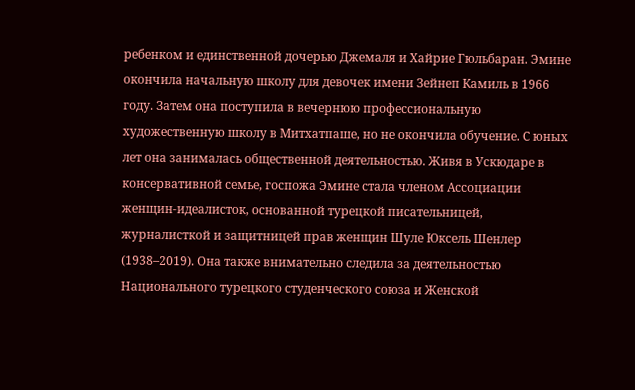ребенком и единственной дочерью Джемаля и Хайрие Гюльбаран. Эмине окончила начальную школу для девочек имени Зейнеп Камиль в 1966 году. Затем она поступила в вечернюю профессиональную художественную школу в Митхатпаше, но не окончила обучение. С юных лет она занималась общественной деятельностью. Живя в Ускюдаре в консервативной семье, госпожа Эмине стала членом Ассоциации женщин-идеалисток, основанной турецкой писательницей, журналисткой и защитницей прав женщин Шуле Юксель Шенлер (1938–2019). Она также внимательно следила за деятельностью Национального турецкого студенческого союза и Женской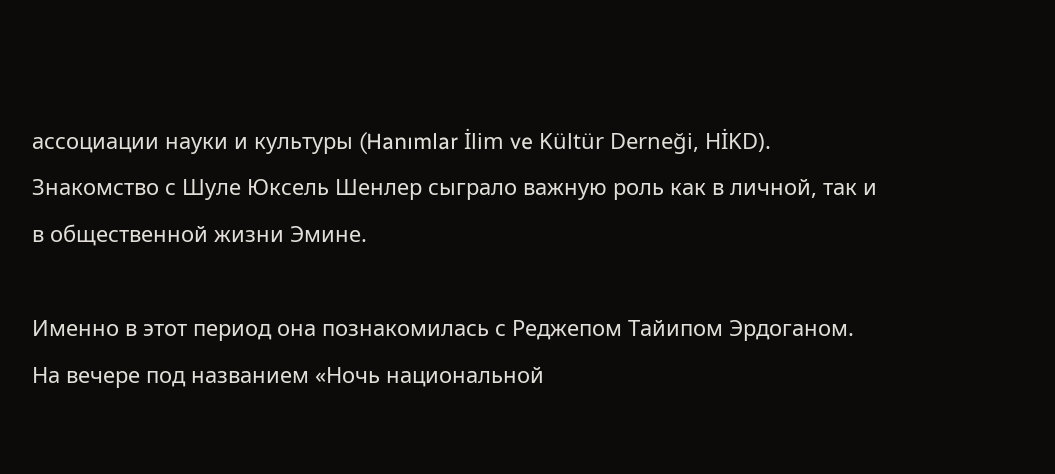ассоциации науки и культуры (Hanımlar İlim ve Kültür Derneği, HİKD). Знакомство с Шуле Юксель Шенлер сыграло важную роль как в личной, так и в общественной жизни Эмине.

Именно в этот период она познакомилась с Реджепом Тайипом Эрдоганом. На вечере под названием «Ночь национальной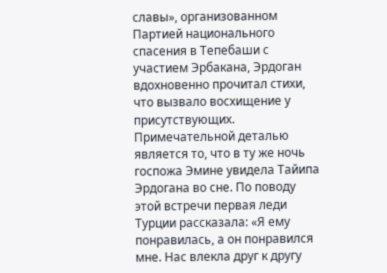славы», организованном Партией национального спасения в Тепебаши с участием Эрбакана, Эрдоган вдохновенно прочитал стихи, что вызвало восхищение у присутствующих. Примечательной деталью является то, что в ту же ночь госпожа Эмине увидела Тайипа Эрдогана во сне. По поводу этой встречи первая леди Турции рассказала: «Я ему понравилась, а он понравился мне. Нас влекла друг к другу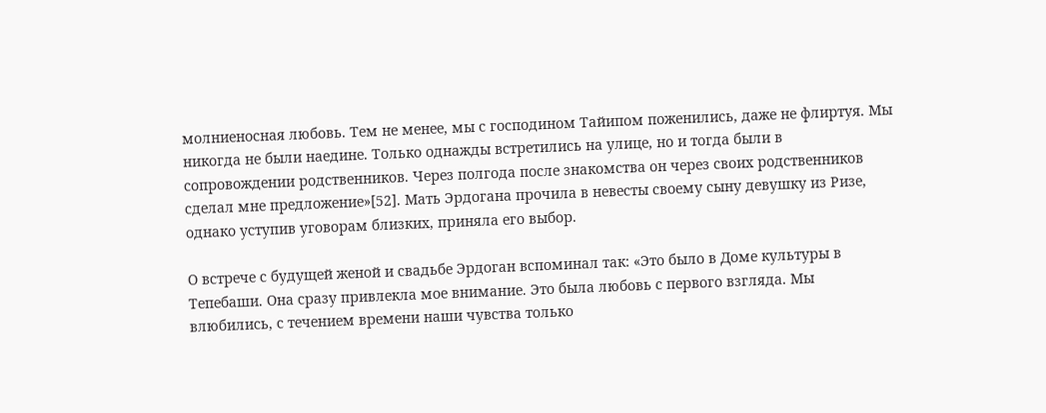молниеносная любовь. Тем не менее, мы с господином Тайипом поженились, даже не флиртуя. Мы никогда не были наедине. Только однажды встретились на улице, но и тогда были в сопровождении родственников. Через полгода после знакомства он через своих родственников сделал мне предложение»[52]. Мать Эрдогана прочила в невесты своему сыну девушку из Ризе, однако уступив уговорам близких, приняла его выбор.

О встрече с будущей женой и свадьбе Эрдоган вспоминал так: «Это было в Доме культуры в Тепебаши. Она сразу привлекла мое внимание. Это была любовь с первого взгляда. Мы влюбились, с течением времени наши чувства только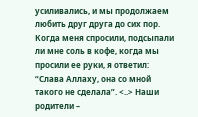усиливались, и мы продолжаем любить друг друга до сих пор. Когда меня спросили, подсыпали ли мне соль в кофе, когда мы просили ее руки, я ответил: “Слава Аллаху, она со мной такого не сделала”. <..> Наши родители –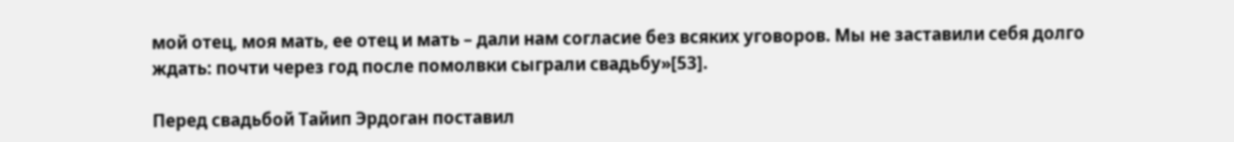мой отец, моя мать, ее отец и мать – дали нам согласие без всяких уговоров. Мы не заставили себя долго ждать: почти через год после помолвки сыграли свадьбу»[53].

Перед свадьбой Тайип Эрдоган поставил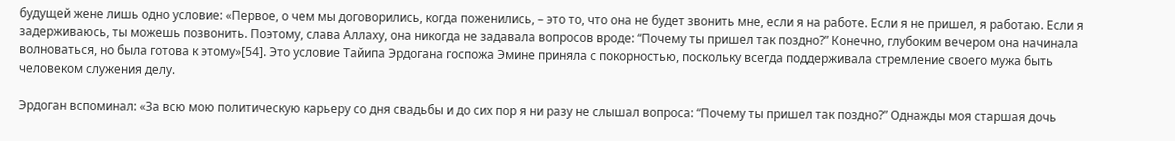будущей жене лишь одно условие: «Первое, о чем мы договорились, когда поженились, – это то, что она не будет звонить мне, если я на работе. Если я не пришел, я работаю. Если я задерживаюсь, ты можешь позвонить. Поэтому, слава Аллаху, она никогда не задавала вопросов вроде: “Почему ты пришел так поздно?” Конечно, глубоким вечером она начинала волноваться, но была готова к этому»[54]. Это условие Тайипа Эрдогана госпожа Эмине приняла с покорностью, поскольку всегда поддерживала стремление своего мужа быть человеком служения делу.

Эрдоган вспоминал: «За всю мою политическую карьеру со дня свадьбы и до сих пор я ни разу не слышал вопроса: “Почему ты пришел так поздно?” Однажды моя старшая дочь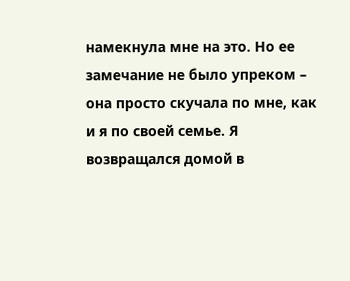намекнула мне на это. Но ее замечание не было упреком – она просто скучала по мне, как и я по своей семье. Я возвращался домой в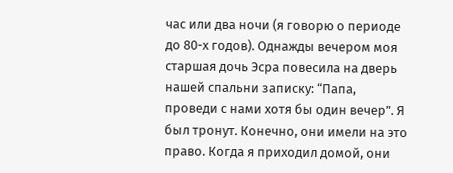час или два ночи (я говорю о периоде до 80-х годов). Однажды вечером моя старшая дочь Эсра повесила на дверь нашей спальни записку: “Папа, проведи с нами хотя бы один вечер”. Я был тронут. Конечно, они имели на это право. Когда я приходил домой, они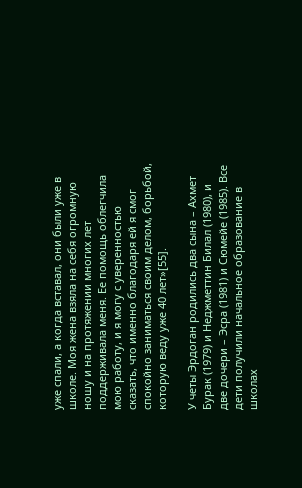уже спали, а когда вставал, они были уже в школе. Моя жена взяла на себя огромную ношу и на протяжении многих лет поддерживала меня. Ее помощь облегчила мою работу, и я могу с уверенностью сказать, что именно благодаря ей я смог спокойно заниматься своим делом, борьбой, которую веду уже 40 лет»[55].

У четы Эрдоган родились два сына – Ахмет Бурак (1979) и Неджметтин Билал (1980), и две дочери – Эсра (1981) и Сюмейе (1985). Все дети получили начальное образование в школах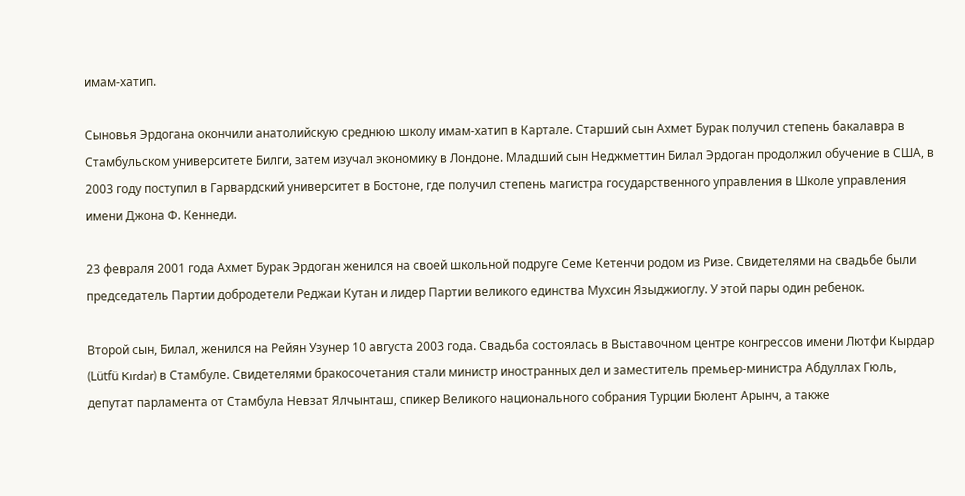имам-хатип.

Сыновья Эрдогана окончили анатолийскую среднюю школу имам-хатип в Картале. Старший сын Ахмет Бурак получил степень бакалавра в Стамбульском университете Билги, затем изучал экономику в Лондоне. Младший сын Неджметтин Билал Эрдоган продолжил обучение в США, в 2003 году поступил в Гарвардский университет в Бостоне, где получил степень магистра государственного управления в Школе управления имени Джона Ф. Кеннеди.

23 февраля 2001 года Ахмет Бурак Эрдоган женился на своей школьной подруге Семе Кетенчи родом из Ризе. Свидетелями на свадьбе были председатель Партии добродетели Реджаи Кутан и лидер Партии великого единства Мухсин Языджиоглу. У этой пары один ребенок.

Второй сын, Билал, женился на Рейян Узунер 10 августа 2003 года. Свадьба состоялась в Выставочном центре конгрессов имени Лютфи Кырдар (Lütfü Kırdar) в Стамбуле. Свидетелями бракосочетания стали министр иностранных дел и заместитель премьер-министра Абдуллах Гюль, депутат парламента от Стамбула Невзат Ялчынташ, спикер Великого национального собрания Турции Бюлент Арынч, а также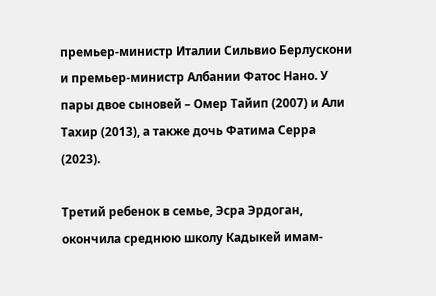премьер-министр Италии Сильвио Берлускони и премьер-министр Албании Фатос Нано. У пары двое сыновей – Омер Тайип (2007) и Али Тахир (2013), а также дочь Фатима Серра (2023).

Третий ребенок в семье, Эсра Эрдоган, окончила среднюю школу Кадыкей имам-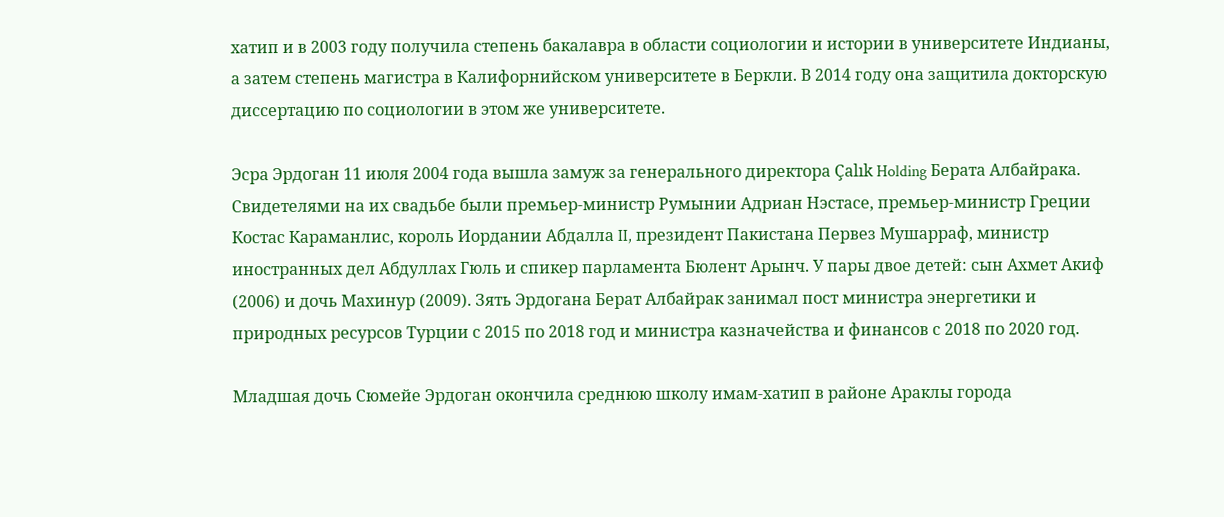хатип и в 2003 году получила степень бакалавра в области социологии и истории в университете Индианы, а затем степень магистра в Калифорнийском университете в Беркли. В 2014 году она защитила докторскую диссертацию по социологии в этом же университете.

Эсра Эрдоган 11 июля 2004 года вышла замуж за генерального директора Çalık Holding Берата Албайрака. Свидетелями на их свадьбе были премьер-министр Румынии Адриан Нэстасе, премьер-министр Греции Костас Караманлис, король Иордании Абдалла II, президент Пакистана Первез Мушарраф, министр иностранных дел Абдуллах Гюль и спикер парламента Бюлент Арынч. У пары двое детей: сын Ахмет Акиф (2006) и дочь Махинур (2009). Зять Эрдогана Берат Албайрак занимал пост министра энергетики и природных ресурсов Турции с 2015 по 2018 год и министра казначейства и финансов с 2018 по 2020 год.

Младшая дочь Сюмейе Эрдоган окончила среднюю школу имам-хатип в районе Араклы города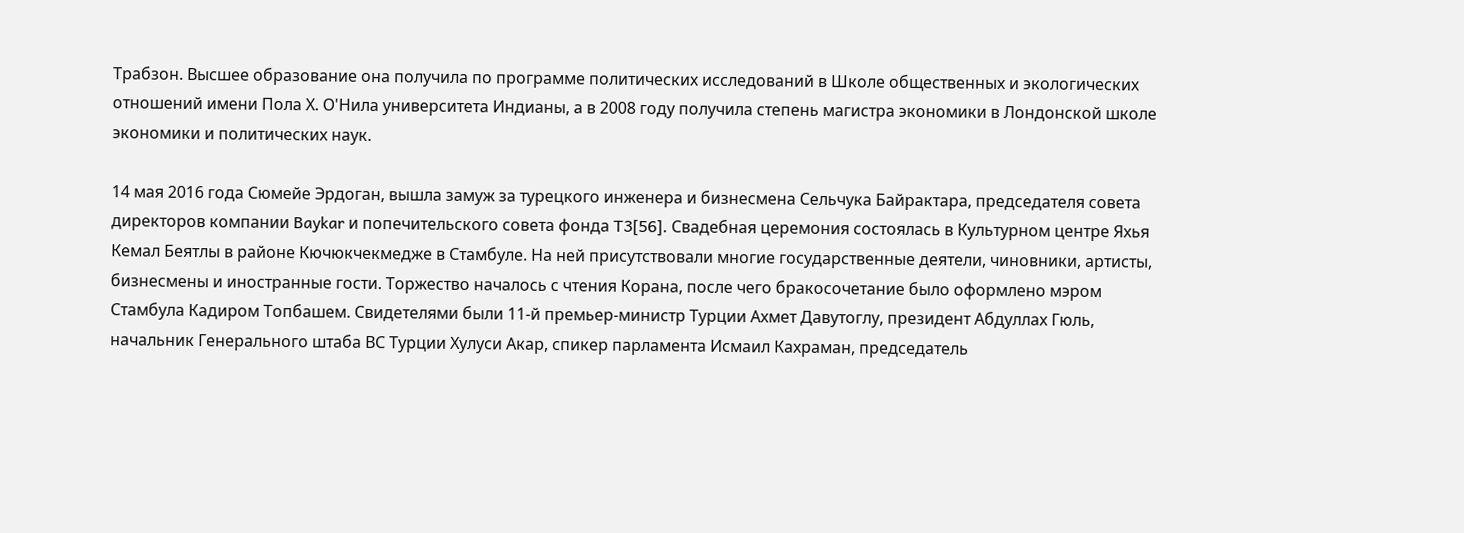Трабзон. Высшее образование она получила по программе политических исследований в Школе общественных и экологических отношений имени Пола Х. О'Нила университета Индианы, а в 2008 году получила степень магистра экономики в Лондонской школе экономики и политических наук.

14 мая 2016 года Сюмейе Эрдоган, вышла замуж за турецкого инженера и бизнесмена Сельчука Байрактара, председателя совета директоров компании Baykar и попечительского совета фонда T3[56]. Свадебная церемония состоялась в Культурном центре Яхья Кемал Беятлы в районе Кючюкчекмедже в Стамбуле. На ней присутствовали многие государственные деятели, чиновники, артисты, бизнесмены и иностранные гости. Торжество началось с чтения Корана, после чего бракосочетание было оформлено мэром Стамбула Кадиром Топбашем. Свидетелями были 11-й премьер-министр Турции Ахмет Давутоглу, президент Абдуллах Гюль, начальник Генерального штаба ВС Турции Хулуси Акар, спикер парламента Исмаил Кахраман, председатель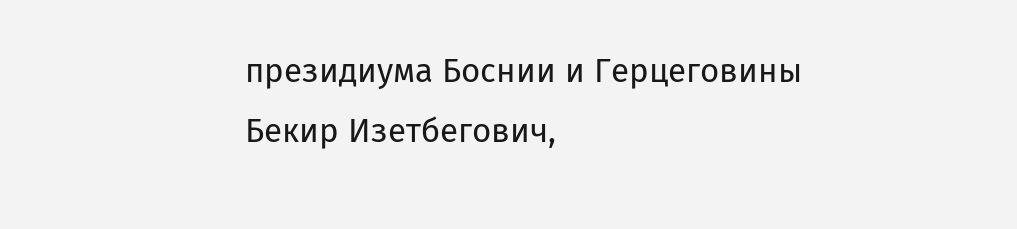президиума Боснии и Герцеговины Бекир Изетбегович,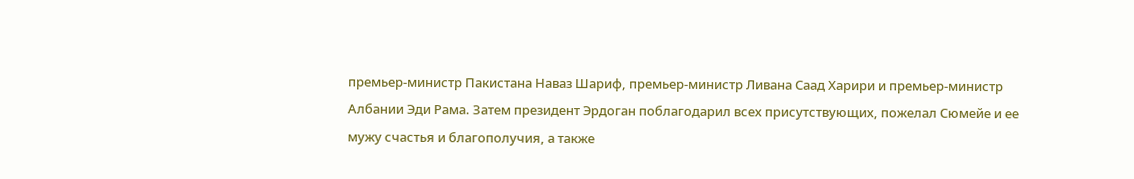премьер-министр Пакистана Наваз Шариф, премьер-министр Ливана Саад Харири и премьер-министр Албании Эди Рама. Затем президент Эрдоган поблагодарил всех присутствующих, пожелал Сюмейе и ее мужу счастья и благополучия, а также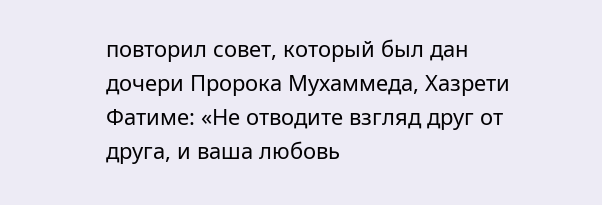повторил совет, который был дан дочери Пророка Мухаммеда, Хазрети Фатиме: «Не отводите взгляд друг от друга, и ваша любовь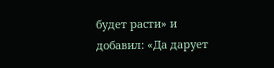будет расти» и добавил: «Да дарует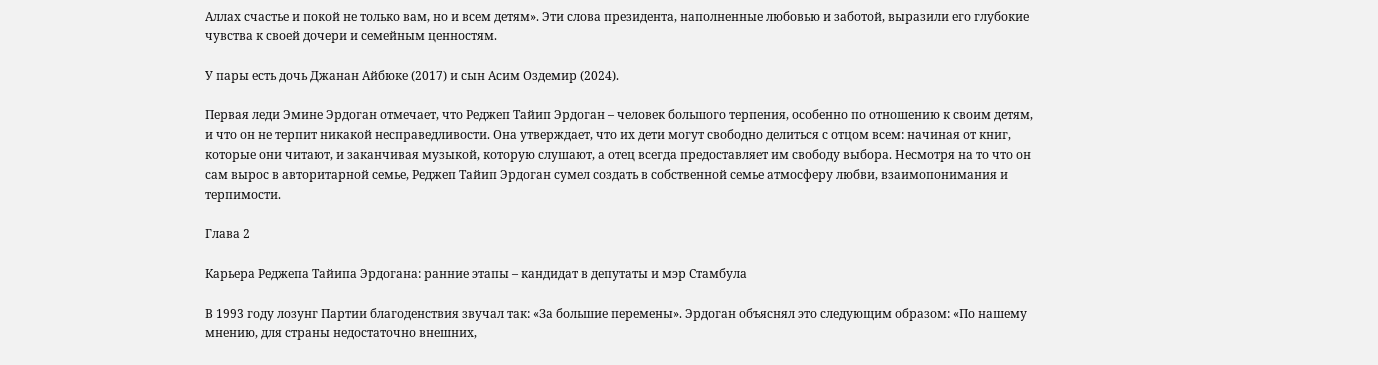Аллах счастье и покой не только вам, но и всем детям». Эти слова президента, наполненные любовью и заботой, выразили его глубокие чувства к своей дочери и семейным ценностям.

У пары есть дочь Джанан Айбюке (2017) и сын Асим Оздемир (2024).

Первая леди Эмине Эрдоган отмечает, что Реджеп Тайип Эрдоган – человек большого терпения, особенно по отношению к своим детям, и что он не терпит никакой несправедливости. Она утверждает, что их дети могут свободно делиться с отцом всем: начиная от книг, которые они читают, и заканчивая музыкой, которую слушают, а отец всегда предоставляет им свободу выбора. Несмотря на то что он сам вырос в авторитарной семье, Реджеп Тайип Эрдоган сумел создать в собственной семье атмосферу любви, взаимопонимания и терпимости.

Глава 2

Карьера Реджепа Тайипа Эрдогана: ранние этапы – кандидат в депутаты и мэр Стамбула

В 1993 году лозунг Партии благоденствия звучал так: «За большие перемены». Эрдоган объяснял это следующим образом: «По нашему мнению, для страны недостаточно внешних,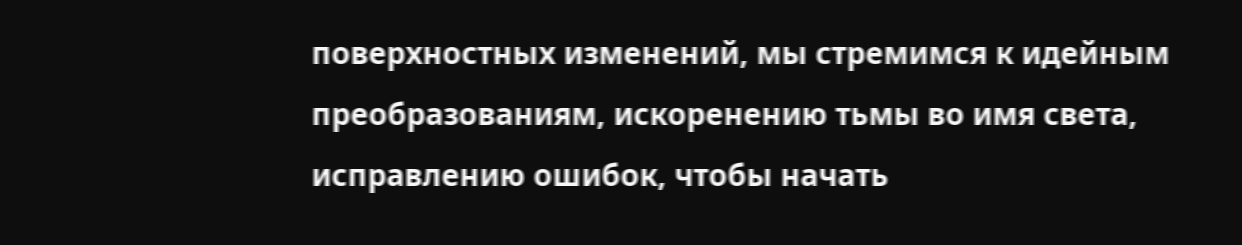поверхностных изменений, мы стремимся к идейным преобразованиям, искоренению тьмы во имя света, исправлению ошибок, чтобы начать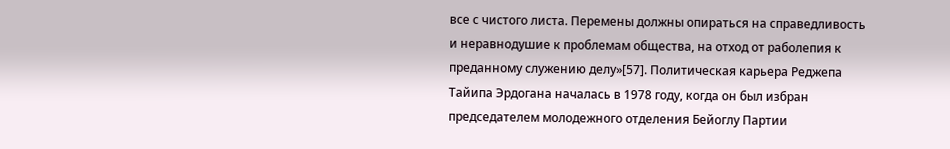все с чистого листа. Перемены должны опираться на справедливость и неравнодушие к проблемам общества, на отход от раболепия к преданному служению делу»[57]. Политическая карьера Реджепа Тайипа Эрдогана началась в 1978 году, когда он был избран председателем молодежного отделения Бейоглу Партии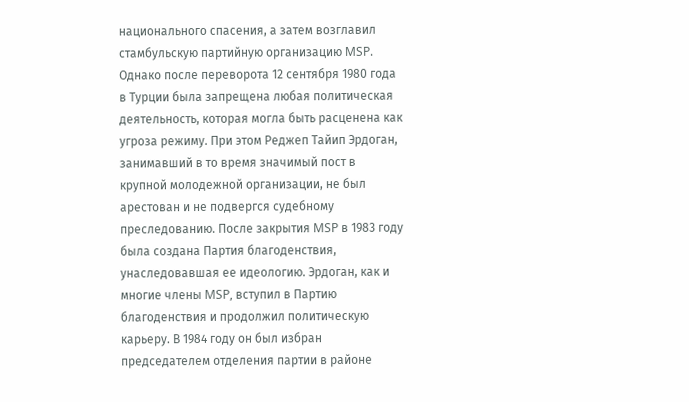национального спасения, а затем возглавил стамбульскую партийную организацию MSP. Однако после переворота 12 сентября 1980 года в Турции была запрещена любая политическая деятельность, которая могла быть расценена как угроза режиму. При этом Реджеп Тайип Эрдоган, занимавший в то время значимый пост в крупной молодежной организации, не был арестован и не подвергся судебному преследованию. После закрытия MSP в 1983 году была создана Партия благоденствия, унаследовавшая ее идеологию. Эрдоган, как и многие члены MSP, вступил в Партию благоденствия и продолжил политическую карьеру. В 1984 году он был избран председателем отделения партии в районе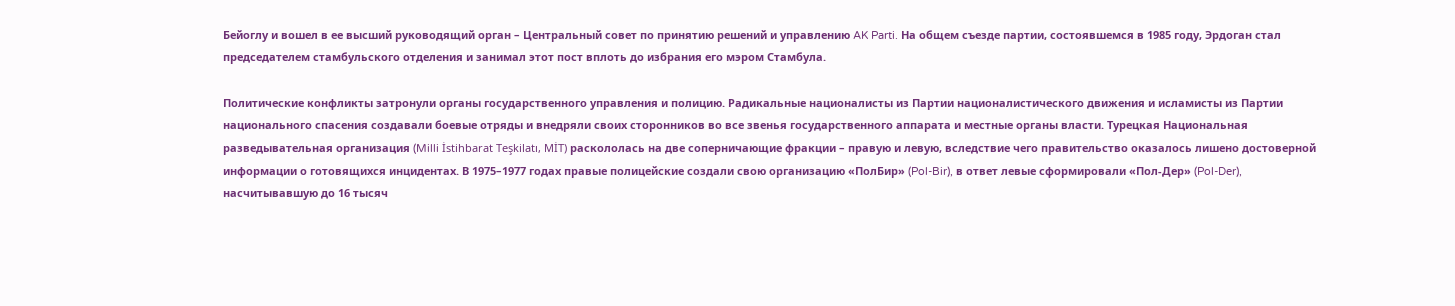Бейоглу и вошел в ее высший руководящий орган – Центральный совет по принятию решений и управлению AK Parti. На общем съезде партии, состоявшемся в 1985 году, Эрдоган стал председателем стамбульского отделения и занимал этот пост вплоть до избрания его мэром Стамбула.

Политические конфликты затронули органы государственного управления и полицию. Радикальные националисты из Партии националистического движения и исламисты из Партии национального спасения создавали боевые отряды и внедряли своих сторонников во все звенья государственного аппарата и местные органы власти. Турецкая Национальная разведывательная организация (Milli İstihbarat Teşkilatı, MİT) раскололась на две соперничающие фракции – правую и левую, вследствие чего правительство оказалось лишено достоверной информации о готовящихся инцидентах. В 1975–1977 годах правые полицейские создали свою организацию «ПолБир» (Pol-Bir), в ответ левые сформировали «Пол-Дер» (Pol-Der), насчитывавшую до 16 тысяч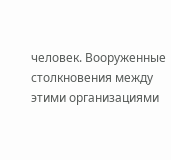человек. Вооруженные столкновения между этими организациями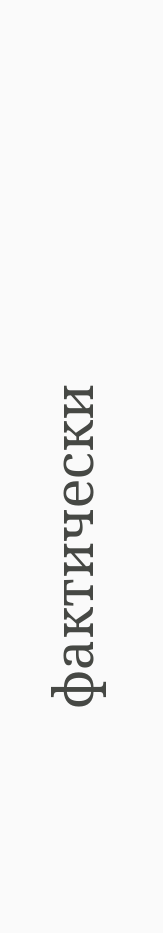фактически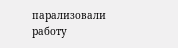парализовали работу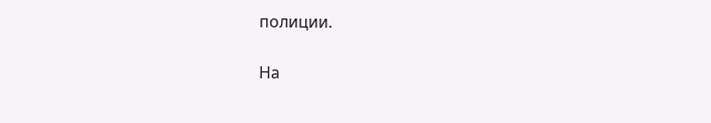полиции.

На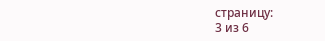страницу:
3 из 6